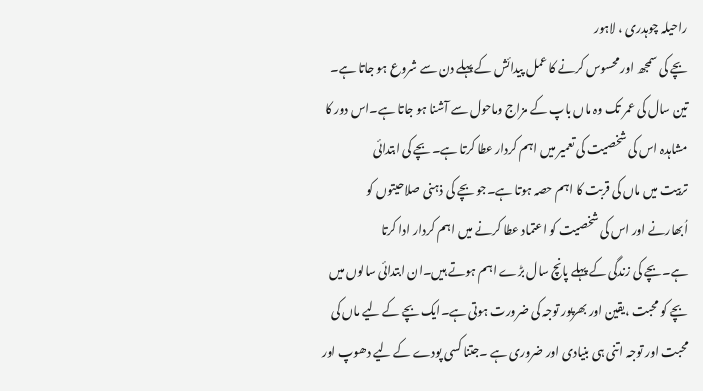راحیلہ چوہدری ، لاہور
بچے کی سمجھ اور محسوس کرنے کا عمل پیدائش کے پہلے دن سے شروع ہو جاتا ہے۔
تین سال کی عمر تک وہ ماں باپ کے مزاج وماحول سے آشنا ہو جاتا ہے۔اس دور کا
مشاہدہ اس کی شخصیت کی تعمیر میں اہم کردار عطا کرتا ہے۔بچے کی ابتدائی
تربیت میں ماں کی قربت کا اہم حصہ ہوتا ہے۔جو بچے کی ذہنی صلاحیتوں کو
اُبھارنے اور اس کی شخصیت کو اعتماد عطا کرنے میں اہم کردار ادا کرتا
ہے۔بچے کی زندگی کے پہلے پانچ سال بڑے اہم ہوتے ہیں۔ان ابتدائی سالوں میں
بچے کو محبت ،یقین اور بھرپور توجہ کی ضرورت ہوتی ہے۔ایک بچے کے لیے ماں کی
محبت اور توجہ اتنی ہی بنیادی اور ضروری ہے ۔جتنا کسی پودے کے لیے دھوپ اور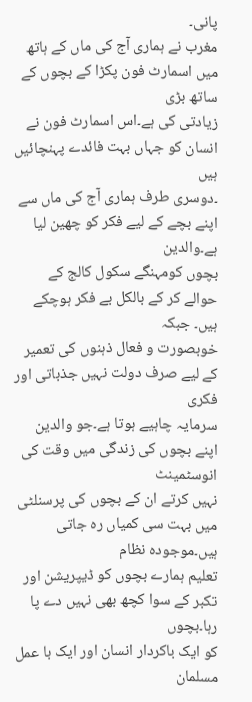پانی۔
مغرب نے ہماری آج کی ماں کے ہاتھ میں اسمارٹ فون پکڑا کے بچوں کے ساتھ بڑی
زیادتی کی ہے۔اس اسمارٹ فون نے انسان کو جہاں بہت فائدے پہنچائیں ہیں
۔دوسری طرف ہماری آج کی ماں سے اپنے بچے کے لیے فکر کو چھین لیا ہے۔والدین
بچوں کومہنگے سکول کالج کے حوالے کر کے بالکل بے فکر ہوچکے ہیں۔ جبکہ
خوبصورت و فعال ذہنوں کی تعمیر کے لیے صرف دولت نہیں جذباتی اور فکری
سرمایہ چاہیے ہوتا ہے۔جو والدین اپنے بچوں کی زندگی میں وقت کی انوسٹمینٹ
نہیں کرتے ان کے بچوں کی پرسنلٹی میں بہت سی کمیاں رہ جاتی ہیں۔موجودہ نظام
تعلیم ہمارے بچوں کو ڈیپریشن اور تکبر کے سوا کچھ بھی نہیں دے پا رہا۔بچوں
کو ایک باکردار انسان اور ایک با عمل مسلمان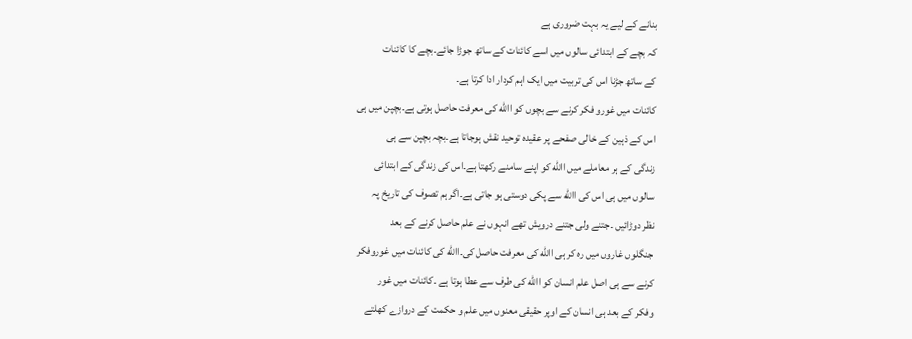بنانے کے لیے یہ بہت ضروری ہے
کہ بچے کے ابتدائی سالوں میں اسے کائنات کے ساتھ جوڑا جائے۔بچے کا کائنات
کے ساتھ جڑنا اس کی تربیت میں ایک اہم کردار ادا کرتا ہے۔
کائنات میں غورو فکر کرنے سے بچوں کو االله کی معرفت حاصل ہوتی ہے۔بچپن میں ہی
اس کے ذہین کے خالی صفحے پر عقیدہ توحید نقش ہوجاتا ہے۔بچہ بچپن سے ہی
زندگی کے ہر معاملے میں االله کو اپنے سامنے رکھتا ہے۔اس کی زندگی کے ابتدائی
سالوں میں ہی اس کی االله سے پکی دوستی ہو جاتی ہے۔اگر ہم تصوف کی تاریخ پہ
نظر دوڑائیں ۔جتنے ولی جتنے درویش تھے انہوں نے علم حاصل کرنے کے بعد
جنگلوں غاروں میں رہ کر ہی االله کی معرفت حاصل کی۔االله کی کائنات میں غوروفکر
کرنے سے ہی اصل علم انسان کو االله کی طرف سے عطا ہوتا ہے ۔کائنات میں غور
وفکر کے بعد ہی انسان کے اوپر حقیقی معنوں میں علم و حکمت کے دروازے کھلتے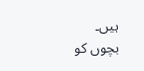ہیں۔
بچوں کو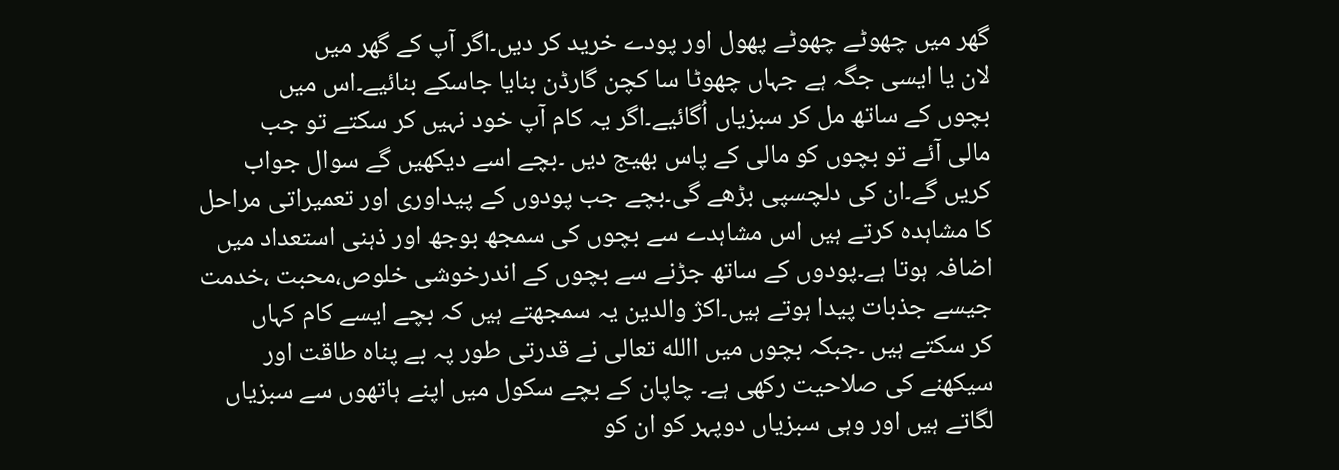گھر میں چھوٹے چھوٹے پھول اور پودے خرید کر دیں۔اگر آپ کے گھر میں
لان یا ایسی جگہ ہے جہاں چھوٹا سا کچن گارڈن بنایا جاسکے بنائیے۔اس میں
بچوں کے ساتھ مل کر سبزیاں اُگائیے۔اگر یہ کام آپ خود نہیں کر سکتے تو جب
مالی آئے تو بچوں کو مالی کے پاس بھیج دیں ۔بچے اسے دیکھیں گے سوال جواب
کریں گے۔ان کی دلچسپی بڑھے گی۔بچے جب پودوں کے پیداوری اور تعمیراتی مراحل
کا مشاہدہ کرتے ہیں اس مشاہدے سے بچوں کی سمجھ بوجھ اور ذہنی استعداد میں
اضافہ ہوتا ہے۔پودوں کے ساتھ جڑنے سے بچوں کے اندرخوشی خلوص،محبت ،خدمت
جیسے جذبات پیدا ہوتے ہیں۔اکژ والدین یہ سمجھتے ہیں کہ بچے ایسے کام کہاں
کر سکتے ہیں ۔جبکہ بچوں میں االله تعالی نے قدرتی طور پہ بے پناہ طاقت اور
سیکھنے کی صلاحیت رکھی ہے۔ چاپان کے بچے سکول میں اپنے ہاتھوں سے سبزیاں
لگاتے ہیں اور وہی سبزیاں دوپہر کو ان کو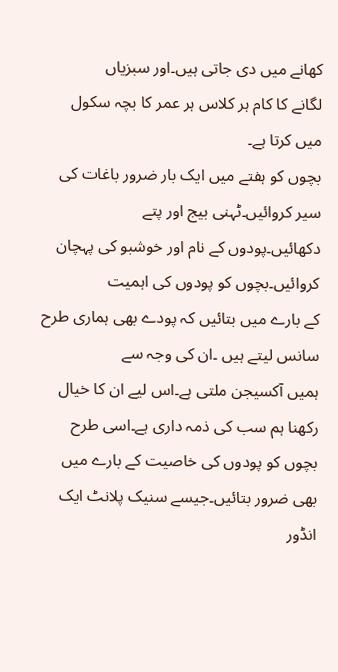کھانے میں دی جاتی ہیں۔اور سبزیاں
لگانے کا کام ہر کلاس ہر عمر کا بچہ سکول میں کرتا ہے۔
بچوں کو ہفتے میں ایک بار ضرور باغات کی سیر کروائیں۔ٹہنی بیج اور پتے
دکھائیں۔پودوں کے نام اور خوشبو کی پہچان کروائیں۔بچوں کو پودوں کی اہمیت
کے بارے میں بتائیں کہ پودے بھی ہماری طرح سانس لیتے ہیں ۔ان کی وجہ سے
ہمیں آکسیجن ملتی ہے۔اس لیے ان کا خیال رکھنا ہم سب کی ذمہ داری ہے۔اسی طرح
بچوں کو پودوں کی خاصیت کے بارے میں بھی ضرور بتائیں۔جیسے سنیک پلانٹ ایک
انڈور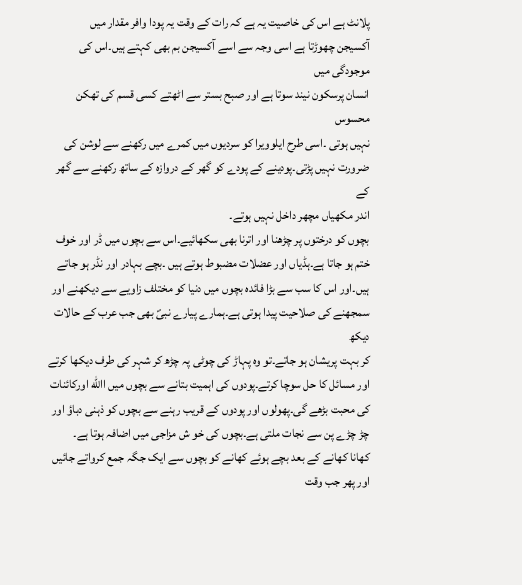پلانٹ ہے اس کی خاصیت یہ ہے کہ رات کے وقت یہ پودا وافر مقدار میں
آکسیجن چھوڑتا ہے اسی وجہ سے اسے آکسیجن بم بھی کہتے ہیں۔اس کی موجودگی میں
انسان پرسکون نیند سوتا ہے اور صبح بستر سے اٹھتے کسی قسم کی تھکن محسوس
نہیں ہوتی ۔اسی طرح ایلوویرا کو سردیوں میں کمرے میں رکھنے سے لوشن کی
ضرورت نہیں پڑتی۔پودینے کے پودے کو گھر کے دروازہ کے ساتھ رکھنے سے گھر کے
اندر مکھیاں مچھر داخل نہیں ہوتے۔
بچوں کو درختوں پر چڑھنا اور اترنا بھی سکھائیے۔اس سے بچوں میں ڈر اور خوف
ختم ہو جاتا ہے۔ہڈیاں اور عضلات مضبوط ہوتے ہیں ۔بچے بہادر اور نڈر ہو جاتے
ہیں۔اور اس کا سب سے بڑا فائدہ بچوں میں دنیا کو مختلف زاویے سے دیکھنے اور
سمجھنے کی صلاحیت پیدا ہوتی ہے۔ہمارے پیارے نبیؐ بھی جب عرب کے حالات دیکھ
کر بہت پریشان ہو جاتے۔تو وہ پہاڑ کی چوٹی پہ چڑھ کر شہر کی طرف دیکھا کرتے
اور مسائل کا حل سوچا کرتے۔پودوں کی اہمیت بتانے سے بچوں میں االله اورکائنات
کی محبت بڑھے گی۔پھولوں اور پودوں کے قریب رہنے سے بچوں کو ذہنی دباؤ اور
چڑ چڑے پن سے نجات ملتی ہے۔بچوں کی خو ش مزاجی میں اضافہ ہوتا ہے۔
کھانا کھانے کے بعد بچے ہوئے کھانے کو بچوں سے ایک جگہ جمع کرواتے جائیں
اور پھر جب وقت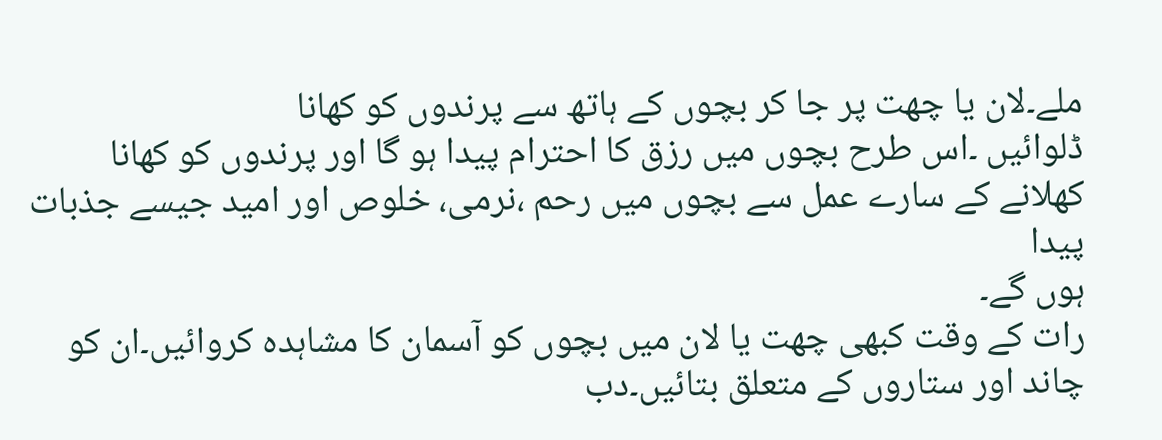ملے۔لان یا چھت پر جا کر بچوں کے ہاتھ سے پرندوں کو کھانا
ڈلوائیں ۔اس طرح بچوں میں رزق کا احترام پیدا ہو گا اور پرندوں کو کھانا
کھلانے کے سارے عمل سے بچوں میں رحم ،نرمی، خلوص اور امید جیسے جذبات پیدا
ہوں گے۔
رات کے وقت کبھی چھت یا لان میں بچوں کو آسمان کا مشاہدہ کروائیں۔ان کو
چاند اور ستاروں کے متعلق بتائیں۔دب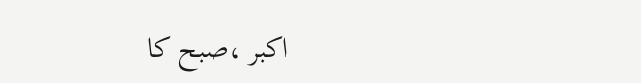اکبر ،صبح کا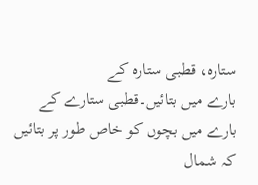ستارہ، قطبی ستارہ کے
بارے میں بتائیں۔قطبی ستارے کے بارے میں بچوں کو خاص طور پر بتائیں کہ شمال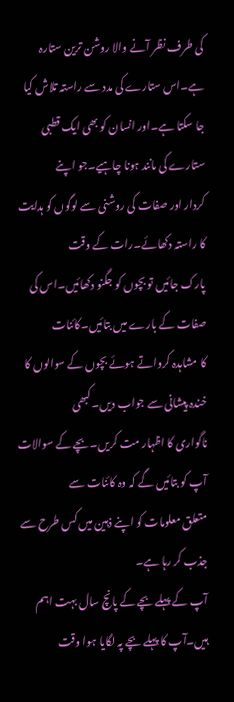کی طرف نظر آنے والا روشن ترین ستارہ ہے۔اس ستارے کی مدد سے راستہ تلاش کیا
جا سکتا ہے۔اور انسان کو بھی ایک قطبی ستارے کی مانند ہونا چاہیے۔جو اپنے
کردار اور صفات کی روشنی سے لوگوں کو ہدایت کا راستہ دکھائے۔رات کے وقت
پارک جائیں تو بچوں کو جگنو دکھائیں۔اس کی صفات کے بارے میں بتائیں۔کائنات
کا مشاہدہ کرواتے ہوئے بچوں کے سوالوں کا خندہ پیشانی سے جواب دیں۔کبھی
ناگواری کا اظہار مت کریں۔بچے کے سوالات آپ کو بتائیں گے کہ وہ کائنات سے
متعلق معلومات کو اپنے ذہین میں کس طرح سے جذب کر رہا ہے۔
آپ کے پہلے بچے کے پانچ سال بہت اہم ہیں۔آپ کا پہلے بچے پہ لگایا ہوا وقت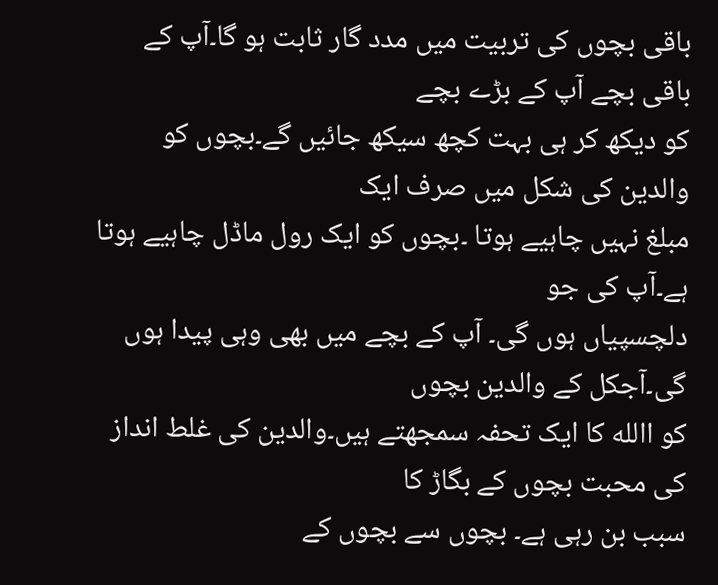باقی بچوں کی تربیت میں مدد گار ثابت ہو گا۔آپ کے باقی بچے آپ کے بڑے بچے
کو دیکھ کر ہی بہت کچھ سیکھ جائیں گے۔بچوں کو والدین کی شکل میں صرف ایک
مبلغ نہیں چاہیے ہوتا ۔بچوں کو ایک رول ماڈل چاہیے ہوتا ہے۔آپ کی جو
دلچسپیاں ہوں گی۔ آپ کے بچے میں بھی وہی پیدا ہوں گی۔آجکل کے والدین بچوں
کو االله کا ایک تحفہ سمجھتے ہیں۔والدین کی غلط انداز کی محبت بچوں کے بگاڑ کا
سبب بن رہی ہے۔ بچوں سے بچوں کے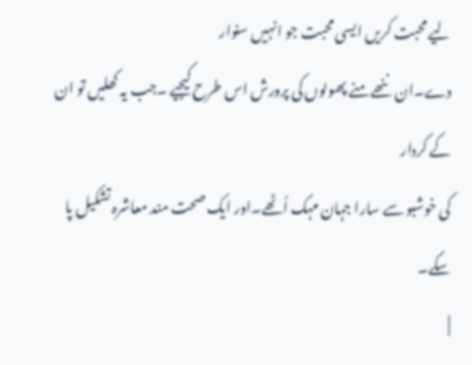لیے محبت کریں ایسی محبت جو انہیں سنوار
دے۔ان ننھے منے پھولوں کی پرورش اس طرح کیجیے ۔جب یہ کھلیں تو ان کے کردار
کی خوشبو سے سارا جہان مہک اُٹھے۔اور ایک صحت مند معاشرہ تشکیل پا سکے۔
|